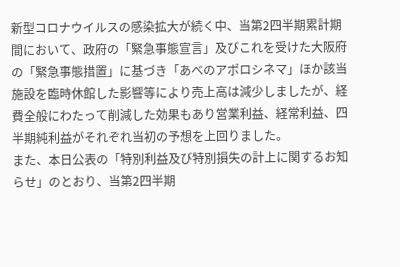新型コロナウイルスの感染拡大が続く中、当第2四半期累計期間において、政府の「緊急事態宣言」及びこれを受けた大阪府の「緊急事態措置」に基づき「あべのアポロシネマ」ほか該当施設を臨時休館した影響等により売上高は減少しましたが、経費全般にわたって削減した効果もあり営業利益、経常利益、四半期純利益がそれぞれ当初の予想を上回りました。
また、本日公表の「特別利益及び特別損失の計上に関するお知らせ」のとおり、当第2四半期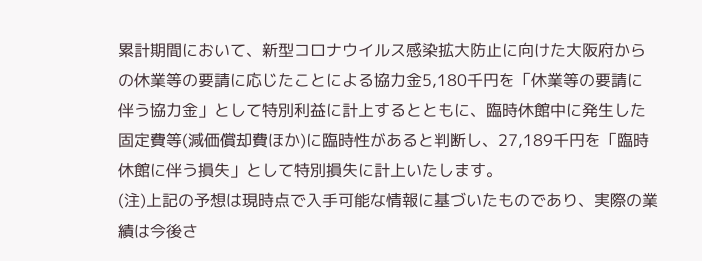累計期間において、新型コロナウイルス感染拡大防止に向けた大阪府からの休業等の要請に応じたことによる協力金5,180千円を「休業等の要請に伴う協力金」として特別利益に計上するとともに、臨時休館中に発生した固定費等(減価償却費ほか)に臨時性があると判断し、27,189千円を「臨時休館に伴う損失」として特別損失に計上いたします。
(注)上記の予想は現時点で入手可能な情報に基づいたものであり、実際の業績は今後さ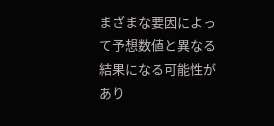まざまな要因によって予想数値と異なる結果になる可能性があり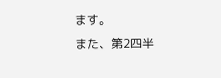ます。
また、第2四半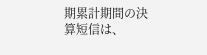期累計期間の決算短信は、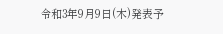令和3年9月9日(木)発表予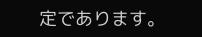定であります。